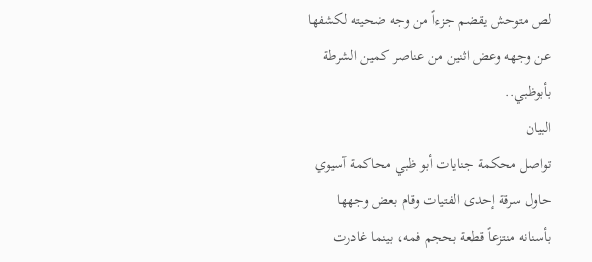لص متوحش يقضم جزءاً من وجه ضحيته لكشفها عن وجهه وعض اثنين من عناصر كمين الشرطة بأبوظبي..
البيان
تواصل محكمة جنايات أبو ظبي محاكمة آسيوي حاول سرقة إحدى الفتيات وقام بعض وجهها بأسنانه منتزعاً قطعة بحجم فمه، بينما غادرت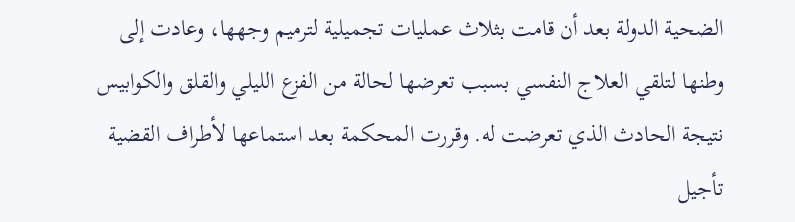الضحية الدولة بعد أن قامت بثلاث عمليات تجميلية لترميم وجهها، وعادت إلى وطنها لتلقي العلاج النفسي بسبب تعرضها لحالة من الفزع الليلي والقلق والكوابيس نتيجة الحادث الذي تعرضت له. وقررت المحكمة بعد استماعها لأطراف القضية تأجيل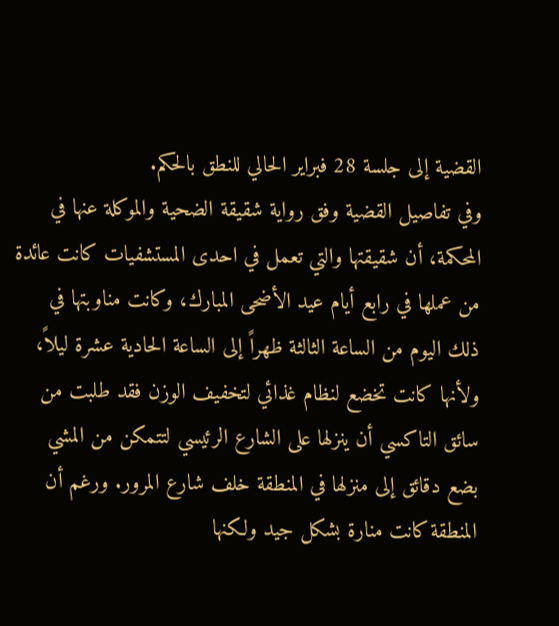القضية إلى جلسة 28 فبراير الحالي للنطق بالحكم.
وفي تفاصيل القضية وفق رواية شقيقة الضحية والموكلة عنها في المحكمة، أن شقيقتها والتي تعمل في احدى المستشفيات كانت عائدة من عملها في رابع أيام عيد الأضحى المبارك، وكانت مناوبتها في ذلك اليوم من الساعة الثالثة ظهراً إلى الساعة الحادية عشرة ليلاً، ولأنها كانت تخضع لنظام غذائي لتخفيف الوزن فقد طلبت من سائق التاكسي أن ينزلها على الشارع الرئيسي لتتمكن من المشي بضع دقائق إلى منزلها في المنطقة خلف شارع المرور. ورغم أن المنطقة كانت منارة بشكل جيد ولكنها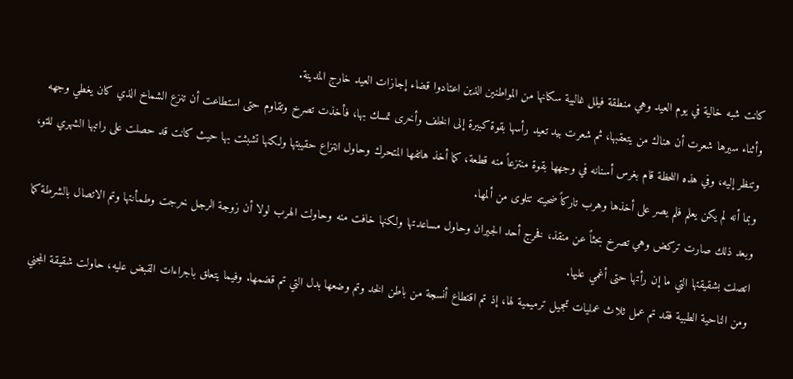كانت شبه خالية في يوم العيد وهي منطقة فيلل غالبية سكانها من المواطنين الذين اعتادوا قضاء إجازات العيد خارج المدينة.
وأثناء سيرها شعرت أن هناك من يتعقبها، ثم شعرت بيد تعيد رأسها بقوة كبيرة إلى الخلف وأخرى تمسك بها، فأخذت تصرخ وتقاوم حتى استطاعت أن تنزع الشماخ الذي كان يغطي وجهه وتنظر إليه، وفي هذه اللحظة قام بغرس أسنانه في وجهها بقوة منتزعاً منه قطعة، كما أخذ هاتفها المتحرك وحاول انتزاع حقيبتها ولكنها تشبثت بها حيث كانت قد حصلت على راتبها الشهري للتو، وبما أنه لم يكن يعلم فلم يصر على أخذها وهرب تاركاً ضحيته تتلوى من ألمها.
وبعد ذلك صارت تركض وهي تصرخ بحثاً عن منقذ، فخرج أحد الجيران وحاول مساعدتها ولكنها خافت منه وحاولت الهرب لولا أن زوجة الرجل خرجت وطمأنتها وتم الاتصال بالشرطة كما اتصلت بشقيقتها التي ما إن رأتها حتى أغمي عليها.
ومن الناحية الطبية فقد تم عمل ثلاث عمليات تجميل ترميمية لها، إذ تم اقتطاع أنسجة من باطن الخد وتم وضعها بدل التي تم قضمها. وفيما يتعلق باجراءات القبض عليه، حاولت شقيقة المجني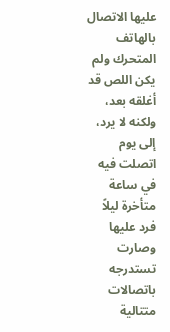عليها الاتصال بالهاتف المتحرك ولم يكن اللص قد أغلقه بعد، ولكنه لا يرد، إلى يوم اتصلت فيه في ساعة متأخرة ليلاً فرد عليها وصارت تستدرجه باتصالات متتالية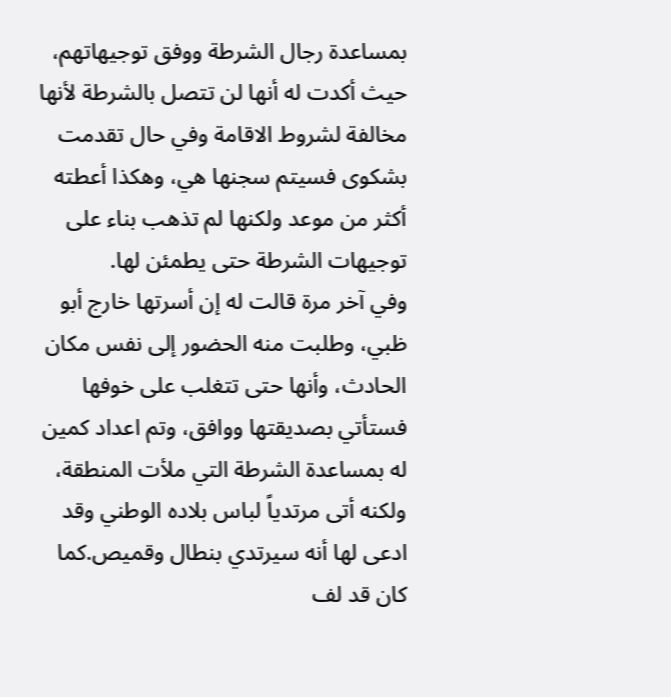بمساعدة رجال الشرطة ووفق توجيهاتهم، حيث أكدت له أنها لن تتصل بالشرطة لأنها مخالفة لشروط الاقامة وفي حال تقدمت بشكوى فسيتم سجنها هي، وهكذا أعطته أكثر من موعد ولكنها لم تذهب بناء على توجيهات الشرطة حتى يطمئن لها.
وفي آخر مرة قالت له إن أسرتها خارج أبو ظبي، وطلبت منه الحضور إلى نفس مكان الحادث، وأنها حتى تتغلب على خوفها فستأتي بصديقتها ووافق، وتم اعداد كمين له بمساعدة الشرطة التي ملأت المنطقة، ولكنه أتى مرتدياً لباس بلاده الوطني وقد ادعى لها أنه سيرتدي بنطال وقميص.كما كان قد لف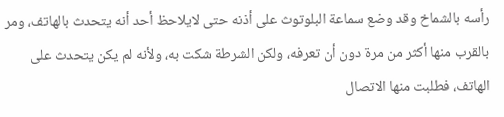رأسه بالشماخ وقد وضع سماعة البلوتوث على أذنه حتى لايلاحظ أحد أنه يتحدث بالهاتف، ومر بالقرب منها أكثر من مرة دون أن تعرفه، ولكن الشرطة شكت به، ولأنه لم يكن يتحدث على الهاتف، فطلبت منها الاتصال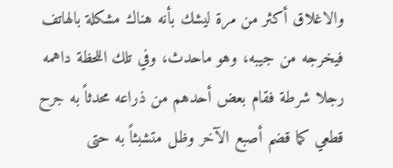والاغلاق أكثر من مرة ليشك بأنه هناك مشكلة بالهاتف فيخرجه من جيبه، وهو ماحدث، وفي تلك اللحظة داهمه رجلا شرطة فقام بعض أحدهم من ذراعه محدثاً به جرح قطعي كما قضم أصبع الآخر وظل متشبثاً به حتى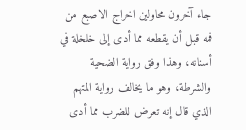جاء آخرون محاولين اخراج الاصبع من فمه قبل أن يقطعه مما أدى إلى خلخلة في أسنانه، وهذا وفق رواية الضحية والشرطة، وهو ما يخالف رواية المتهم الذي قال إنه تعرض للضرب مما أدى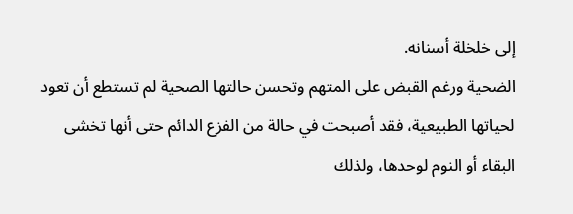إلى خلخلة أسنانه.
الضحية ورغم القبض على المتهم وتحسن حالتها الصحية لم تستطع أن تعود لحياتها الطبيعية، فقد أصبحت في حالة من الفزع الدائم حتى أنها تخشى البقاء أو النوم لوحدها، ولذلك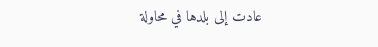عادت إلى بلدها في محاولة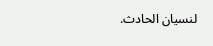لنسيان الحادث.